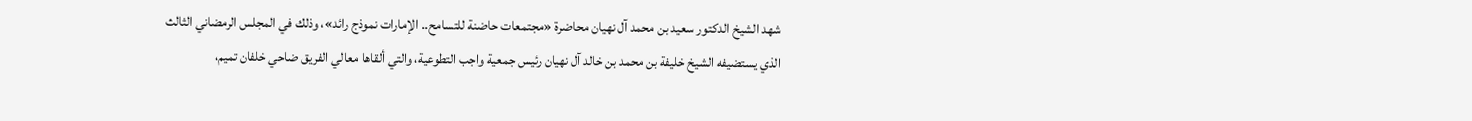شهد الشيخ الدكتور سعيد بن محمد آل نهيان محاضرة «مجتمعات حاضنة للتسامح.. الإمارات نموذج رائد»، وذلك في المجلس الرمضاني الثالث الذي يستضيفه الشيخ خليفة بن محمد بن خالد آل نهيان رئيس جمعية واجب التطوعية، والتي ألقاها معالي الفريق ضاحي خلفان تميم،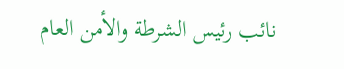نائب رئيس الشرطة والأمن العام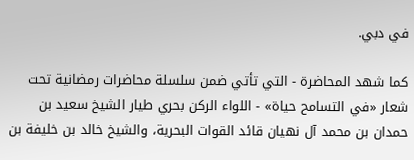في دبي.

كما شهد المحاضرة - التي تأتي ضمن سلسلة محاضرات رمضانية تحت شعار «في التسامح حياة» - اللواء الركن بحري طيار الشيخ سعيد بن حمدان بن محمد آل نهيان قائد القوات البحرية، والشيخ خالد بن خليفة بن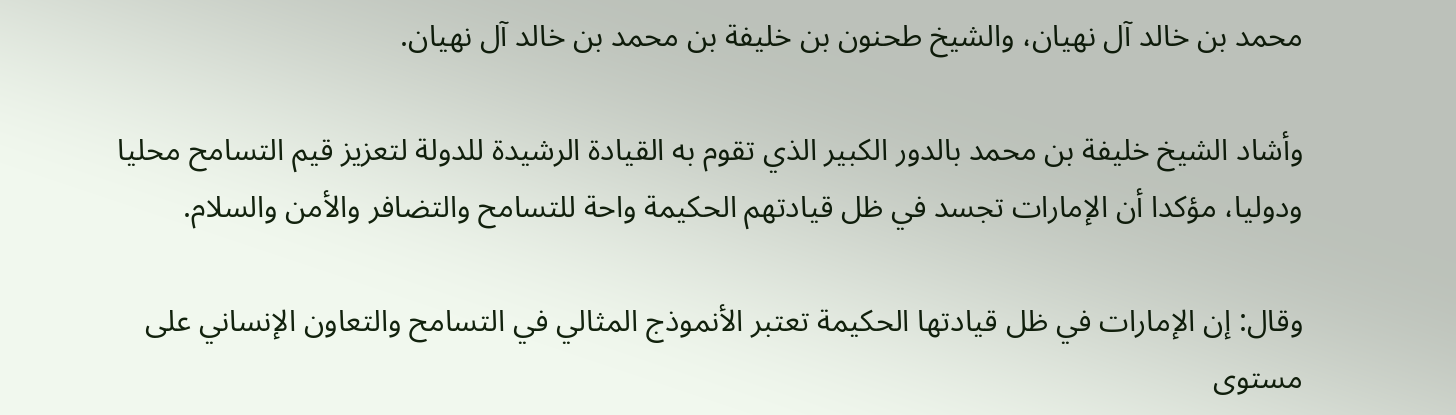محمد بن خالد آل نهيان، والشيخ طحنون بن خليفة بن محمد بن خالد آل نهيان.

وأشاد الشيخ خليفة بن محمد بالدور الكبير الذي تقوم به القيادة الرشيدة للدولة لتعزيز قيم التسامح محليا ودوليا، مؤكدا أن الإمارات تجسد في ظل قيادتهم الحكيمة واحة للتسامح والتضافر والأمن والسلام.

وقال: إن الإمارات في ظل قيادتها الحكيمة تعتبر الأنموذج المثالي في التسامح والتعاون الإنساني على مستوى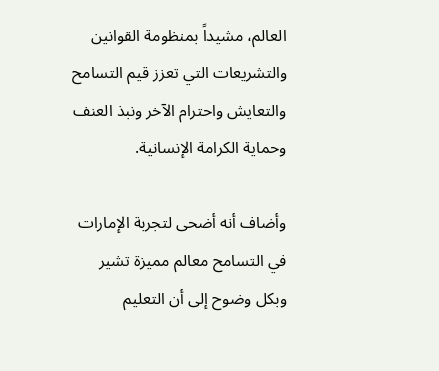العالم، مشيداً بمنظومة القوانين والتشريعات التي تعزز قيم التسامح والتعايش واحترام الآخر ونبذ العنف وحماية الكرامة الإنسانية.

وأضاف أنه أضحى لتجربة الإمارات في التسامح معالم مميزة تشير وبكل وضوح إلى أن التعليم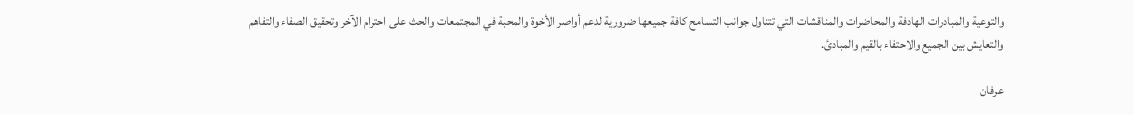والتوعية والمبادرات الهادفة والمحاضرات والمناقشات التي تتناول جوانب التسامح كافة جميعها ضرورية لدعم أواصر الأخوة والمحبة في المجتمعات والحث على احترام الآخر وتحقيق الصفاء والتفاهم والتعايش بين الجميع والاحتفاء بالقيم والمبادئ.

عرفان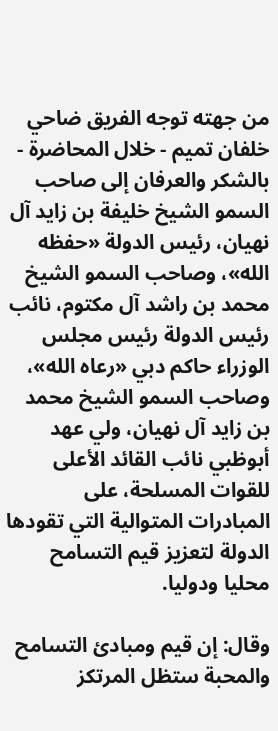من جهته توجه الفريق ضاحي خلفان تميم - خلال المحاضرة - بالشكر والعرفان إلى صاحب السمو الشيخ خليفة بن زايد آل نهيان، رئيس الدولة «حفظه الله»، وصاحب السمو الشيخ محمد بن راشد آل مكتوم، نائب رئيس الدولة رئيس مجلس الوزراء حاكم دبي «رعاه الله»، وصاحب السمو الشيخ محمد بن زايد آل نهيان، ولي عهد أبوظبي نائب القائد الأعلى للقوات المسلحة، على المبادرات المتوالية التي تقودها الدولة لتعزيز قيم التسامح محليا ودوليا.

وقال: إن قيم ومبادئ التسامح والمحبة ستظل المرتكز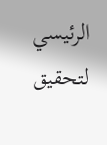الرئيسي لتحقيق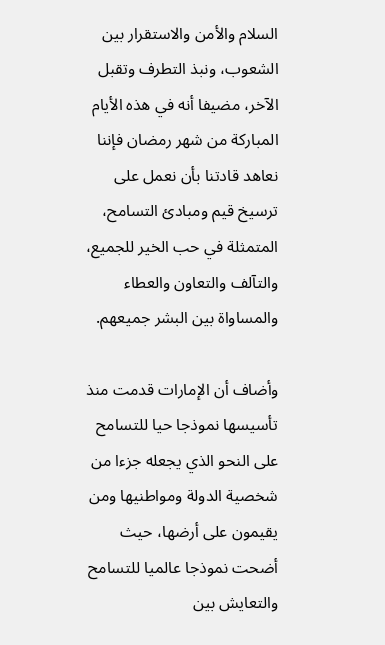السلام والأمن والاستقرار بين الشعوب، ونبذ التطرف وتقبل الآخر، مضيفا أنه في هذه الأيام المباركة من شهر رمضان فإننا نعاهد قادتنا بأن نعمل على ترسيخ قيم ومبادئ التسامح، المتمثلة في حب الخير للجميع، والتآلف والتعاون والعطاء والمساواة بين البشر جميعهم.

وأضاف أن الإمارات قدمت منذ تأسيسها نموذجا حيا للتسامح على النحو الذي يجعله جزءا من شخصية الدولة ومواطنيها ومن يقيمون على أرضها، حيث أضحت نموذجا عالميا للتسامح والتعايش بين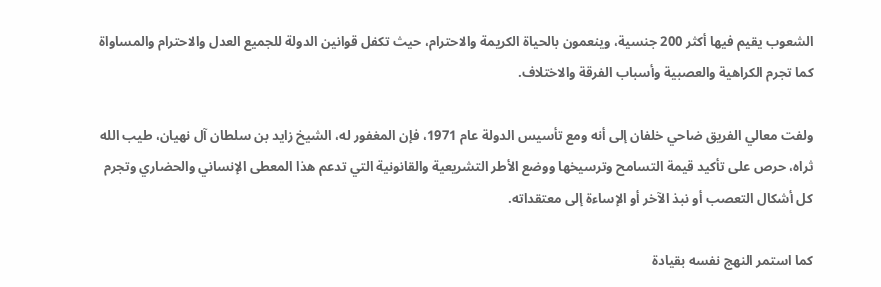الشعوب يقيم فيها أكثر 200 جنسية، وينعمون بالحياة الكريمة والاحترام، حيث تكفل قوانين الدولة للجميع العدل والاحترام والمساواة كما تجرم الكراهية والعصبية وأسباب الفرقة والاختلاف.

ولفت معالي الفريق ضاحي خلفان إلى أنه ومع تأسيس الدولة عام 1971، فإن المغفور له، الشيخ زايد بن سلطان آل نهيان، طيب الله ثراه، حرص على تأكيد قيمة التسامح وترسيخها ووضع الأطر التشريعية والقانونية التي تدعم هذا المعطى الإنساني والحضاري وتجرم كل أشكال التعصب أو نبذ الآخر أو الإساءة إلى معتقداته.

كما استمر النهج نفسه بقيادة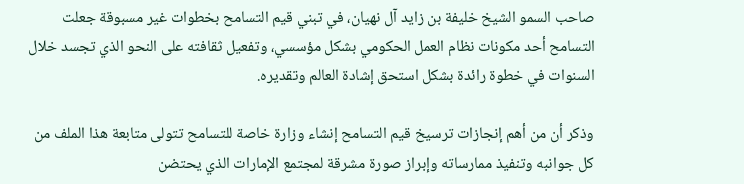صاحب السمو الشيخ خليفة بن زايد آل نهيان، في تبني قيم التسامح بخطوات غير مسبوقة جعلت التسامح أحد مكونات نظام العمل الحكومي بشكل مؤسسي، وتفعيل ثقافته على النحو الذي تجسد خلال السنوات في خطوة رائدة بشكل استحق إشادة العالم وتقديره.

وذكر أن من أهم إنجازات ترسيخ قيم التسامح إنشاء وزارة خاصة للتسامح تتولى متابعة هذا الملف من كل جوانبه وتنفيذ ممارساته وإبراز صورة مشرقة لمجتمع الإمارات الذي يحتضن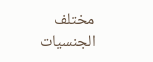مختلف الجنسيات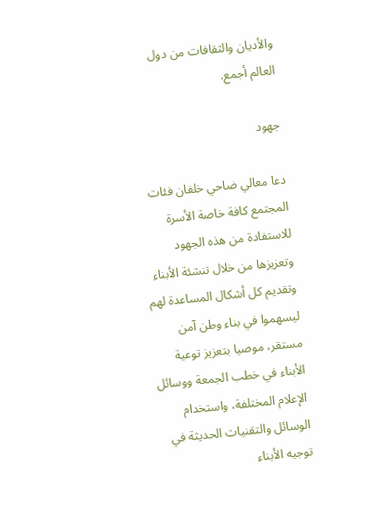والأديان والثقافات من دول العالم أجمع.

جهود

دعا معالي ضاحي خلفان فئات المجتمع كافة خاصة الأسرة للاستفادة من هذه الجهود وتعزيزها من خلال تنشئة الأبناء وتقديم كل أشكال المساعدة لهم ليسهموا في بناء وطن آمن مستقر، موصيا بتعزيز توعية الأبناء في خطب الجمعة ووسائل الإعلام المختلفة، واستخدام الوسائل والتقنيات الحديثة في توجيه الأبناء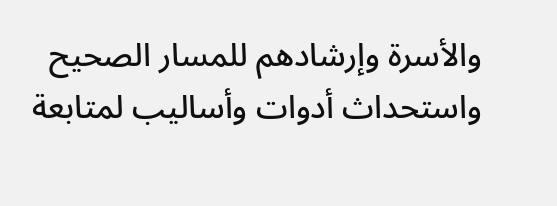والأسرة وإرشادهم للمسار الصحيح واستحداث أدوات وأساليب لمتابعة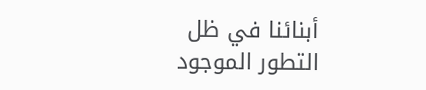أبنائنا في ظل التطور الموجود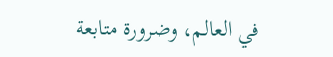في العالم، وضرورة متابعة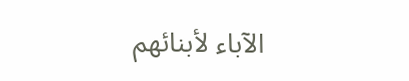الآباء لأبنائهم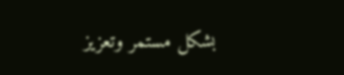بشكل مستمر وتعزيز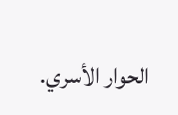الحوار الأسري.